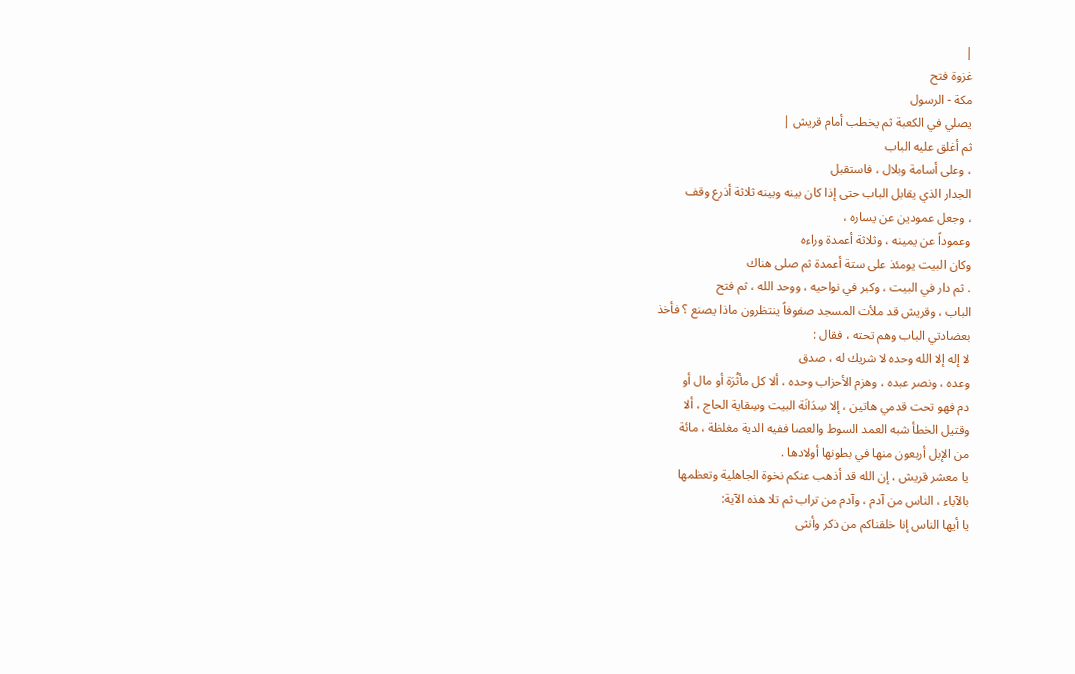|
غزوة فتح
مكة - الرسول
يصلي في الكعبة ثم يخطب أمام قريش |
ثم أغلق عليه الباب
، وعلى أسامة وبلال ، فاستقبل
الجدار الذي يقابل الباب حتى إذا كان بينه وبينه ثلاثة أذرع وقف
، وجعل عمودين عن يساره ،
وعموداً عن يمينه ، وثلاثة أعمدة وراءه
وكان البيت يومئذ على ستة أعمدة ثم صلى هناك
. ثم دار في البيت ، وكبر في نواحيه ، ووحد الله ، ثم فتح
الباب ، وقريش قد ملأت المسجد صفوفاً ينتظرون ماذا يصنع ؟ فأخذ
بعضادتي الباب وهم تحته ، فقال :
لا إله إلا الله وحده لا شريك له ، صدق
وعده ، ونصر عبده ، وهزم الأحزاب وحده ، ألا كل مأثُرَة أو مال أو
دم فهو تحت قدمي هاتين ، إلا سِدَانَة البيت وسِقاية الحاج ، ألا
وقتيل الخطأ شبه العمد السوط والعصا ففيه الدية مغلظة ، مائة
من الإبل أربعون منها في بطونها أولادها .
يا معشر قريش ، إن الله قد أذهب عنكم نخوة الجاهلية وتعظمها
بالآباء ، الناس من آدم ، وآدم من تراب ثم تلا هذه الآية:
يا أيها الناس إنا خلقناكم من ذكر وأنثى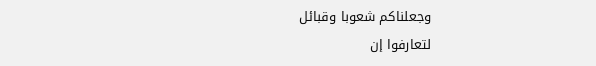وجعلناكم شعوبا وقبائل
لتعارفوا إن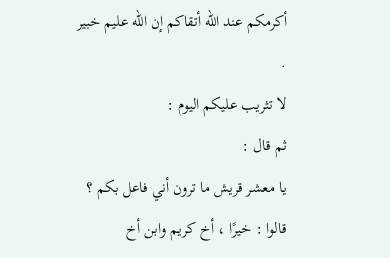أكرمكم عند الله أتقاكم إن الله عليم خبير
.
لا تثريب عليكم اليوم :
ثم قال :
يا معشر قريش ما ترون أني فاعل بكم ؟
قالوا : خيرًا ، أخ كريم وابن أخ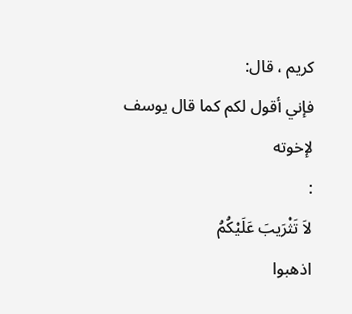كريم ، قال:
فإني أقول لكم كما قال يوسف لإخوته
:
لاَ تَثْرَيبَ عَلَيْكُمُ
اذهبوا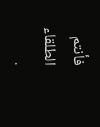فأنتم الطلقاء
.